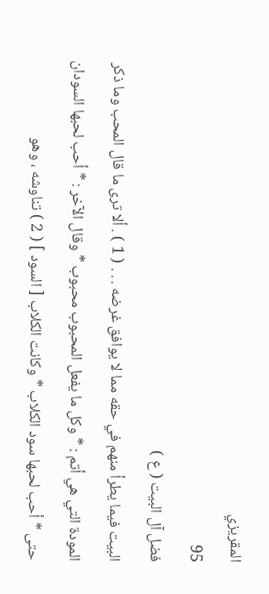المقريزي
95
فضل آل البيت ( ع )
البيت فيما يطرأ منهم في حقه مما لا يوافق غرضه . . . ( 1 ) . ألا ترى ما قال المحب وما ذكر المودة التي هي أتم : * وكل ما يفعل المحبوب محبوب * وقال الآخر : * أحب لحبها السودان حتى * أحب لحبها سود الكلاب * وكانت الكلاب [ السود ] ( 2 ) تناوشه ، وهو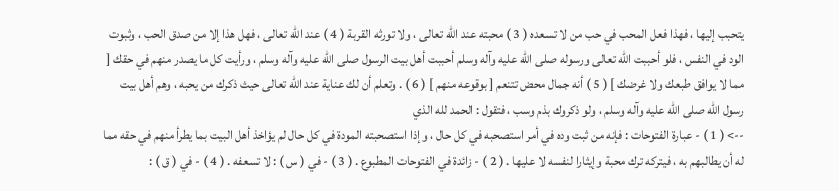يتحبب إليها ، فهذا فعل المحب في حب من لا تسعده ( 3 ) محبته عند الله تعالى ، ولا تورثه القربة ( 4 ) عند الله تعالى ، فهل هذا إلا من صدق الحب ، وثبوت الود في النفس ، فلو أحببت الله تعالى ورسوله صلى الله عليه وآله وسلم أحببت أهل بيت الرسول صلى الله عليه وآله وسلم ، ورأيت كل ما يصدر منهم في حقك [ مما لا يوافق طبعك ولا غرضك ] ( 5 ) أنه جمال محض تتنعم [ بوقوعه منهم ] ( 6 ) . وتعلم أن لك عناية عند الله تعالى حيث ذكرك من يحبه ، وهم أهل بيت رسول الله صلى الله عليه وآله وسلم ، ولو ذكروك بذم وسب ، فتقول : الحمد لله الذي
--> ( 1 ) - عبارة الفتوحات : فإنه من ثبت وده في أمر استصحبه في كل حال ، وإذا استصحبته المودة في كل حال لم يؤاخذ أهل البيت بما يطرأ منهم في حقه مما له أن يطالبهم به ، فيتركه ترك محبة وإيثارا لنفسه لا عليها . ( 2 ) - زائدة في الفتوحات المطبوع . ( 3 ) - في ( س ) : لا تسعفه . ( 4 ) - في ( ق ) :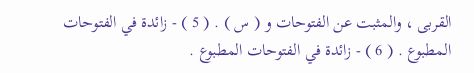القربى ، والمثبت عن الفتوحات و ( س ) . ( 5 ) - زائدة في الفتوحات المطبوع . ( 6 ) - زائدة في الفتوحات المطبوع .